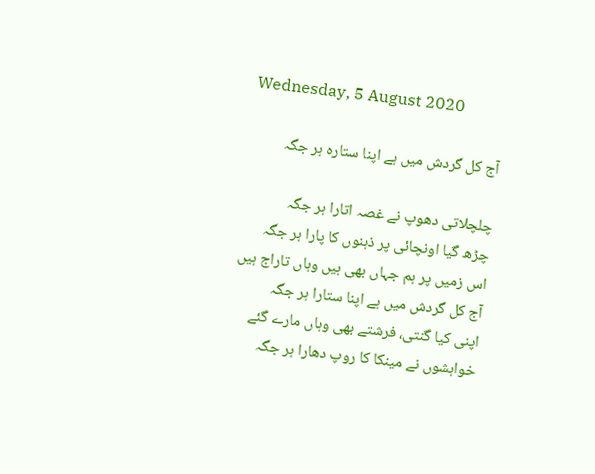Wednesday, 5 August 2020

آج کل گردش میں ہے اپنا ستارہ ہر جگہ

چلچلاتی دھوپ نے غصہ اتارا ہر جگہ
چڑھ گیا اونچائی پر ذہنوں کا پارا ہر جگہ
اس زمیں پر ہم جہاں بھی ہیں وہاں تاراج ہیں
آج کل گردش میں ہے اپنا ستارا ہر جگہ
اپنی کیا گنتی، فرشتے بھی وہاں مارے گئے
خواہشوں نے مینکا کا روپ دھارا ہر جگہ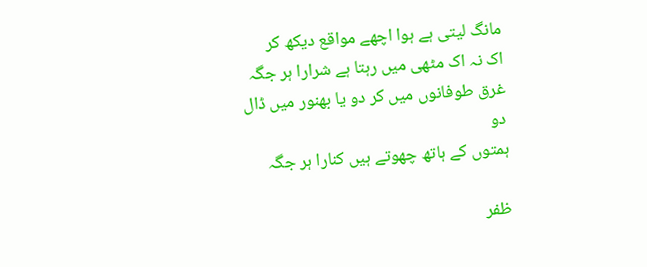مانگ لیتی ہے ہوا اچھے مواقع دیکھ کر
اک نہ اک مٹھی میں رہتا ہے شرارا ہر جگہ
غرق طوفانوں میں کر دو یا بھنور میں ڈال دو
ہمتوں کے ہاتھ چھوتے ہیں کنارا ہر جگہ

ظفر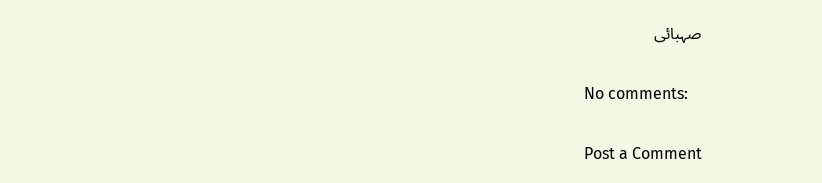صہبائی

No comments:

Post a Comment